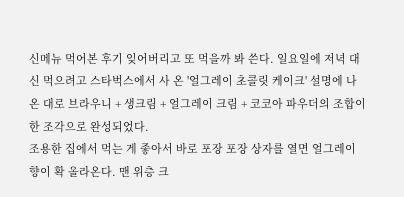신메뉴 먹어본 후기 잊어버리고 또 먹을까 봐 쓴다. 일요일에 저녁 대신 먹으려고 스타벅스에서 사 온 '얼그레이 초콜릿 케이크' 설명에 나온 대로 브라우니 + 생크림 + 얼그레이 크림 + 코코아 파우더의 조합이 한 조각으로 완성되었다.
조용한 집에서 먹는 게 좋아서 바로 포장 포장 상자를 열면 얼그레이 향이 확 올라온다. 맨 위층 크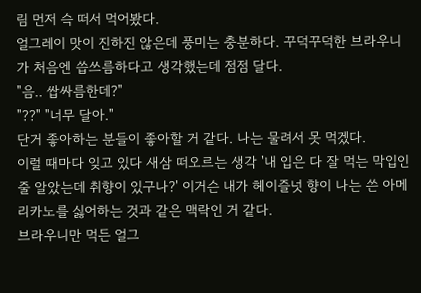림 먼저 슥 떠서 먹어봤다.
얼그레이 맛이 진하진 않은데 풍미는 충분하다. 꾸덕꾸덕한 브라우니가 처음엔 씁쓰름하다고 생각했는데 점점 달다.
"음.. 쌉싸름한데?"
"??" "너무 달아."
단거 좋아하는 분들이 좋아할 거 같다. 나는 물려서 못 먹겠다.
이럴 때마다 잊고 있다 새삼 떠오르는 생각 '내 입은 다 잘 먹는 막입인줄 알았는데 취향이 있구나?' 이거슨 내가 헤이즐넛 향이 나는 쓴 아메리카노를 싫어하는 것과 같은 맥락인 거 같다.
브라우니만 먹든 얼그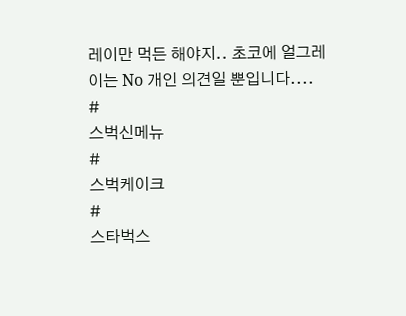레이만 먹든 해야지.. 초코에 얼그레이는 No 개인 의견일 뿐입니다....
#
스벅신메뉴
#
스벅케이크
#
스타벅스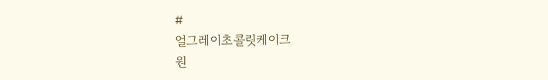#
얼그레이초콜릿케이크
원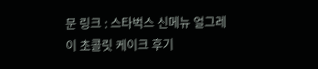문 링크 : 스타벅스 신메뉴 얼그레이 초콜릿 케이크 후기